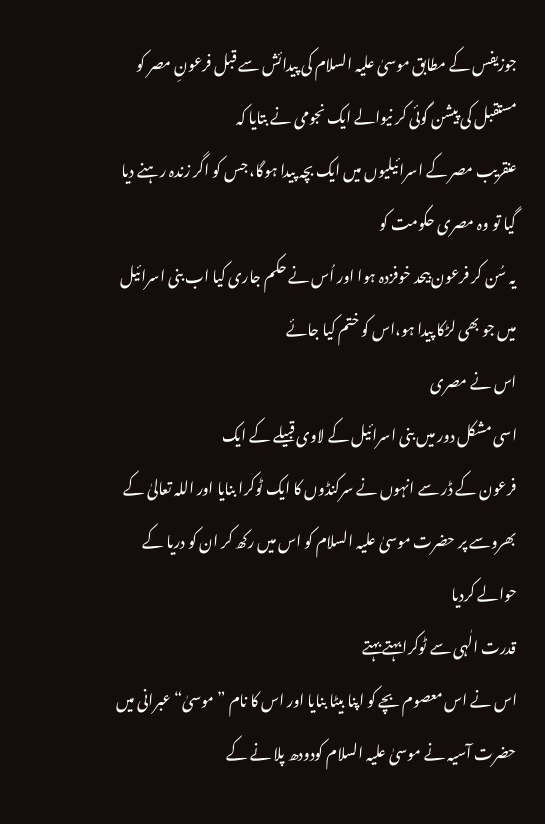جوزیفس کے مطابق موسیٰ علیہ السلام کی پیدائش سے قبل فرعونِ مصر کو مستقبل کی پیشن گوئی کر نیوالے ایک نجومی نے بتایا کہ
عنقریب مصر کے اسرائیلیوں میں ایک بچہ پیدا ہوگا، جس کو اگر زندہ رہنے دیا گیا تو وہ مصری حکومت کو
یہ سُن کر فرعون بیحد خوفزدہ ہوا اور اُس نے حکم جاری کیا اب بنی اسرائیل میں جو بھی لڑکا پیدا ہو،اس کو ختم کیا جائے
اس نے مصری
اسی مشکل دور میں بنی اسرائیل کے لاوی قبیلے کے ایک
فرعون کے ڈر سے انہوں نے سرکنڈوں کا ایک ٹوکرا بنایا اور اللہ تعالیٰ کے بھروسے پر حضرت موسیٰ علیہ السلام کو اس میں رکھ کر ان کو دریا کے حوالے کردیا
قدرت الٰہی سے ٹوکرا بہتے بہتے
اس نے اس معصوم بچے کو اپنا بیٹا بنایا اور اس کا نام ”موسیٰ“ عبرانی میں
حضرت آسیہ نے موسیٰ علیہ السلام کودودھ پلا نے کے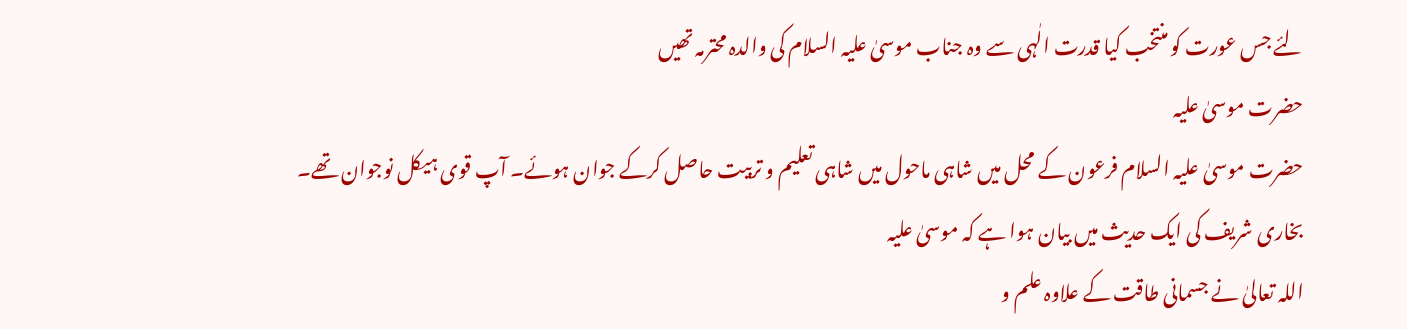لئے جس عورت کو منتخب کیا قدرت الٰہی سے وہ جناب موسیٰ علیہ السلام کی والدہ محترمہ تھیں
حضرت موسیٰ علیہ
حضرت موسیٰ علیہ السلام فرعون کے محل میں شاہی ماحول میں شاہی تعلیم و تربیت حاصل کرکے جوان ہوئے۔ آپ قوی ہیکل نوجوان تھے۔
بخاری شریف کی ایک حدیث میں بیان ہوا ہے کہ موسیٰ علیہ
اللہ تعالیٰ نے جسمانی طاقت کے علاوہ علم و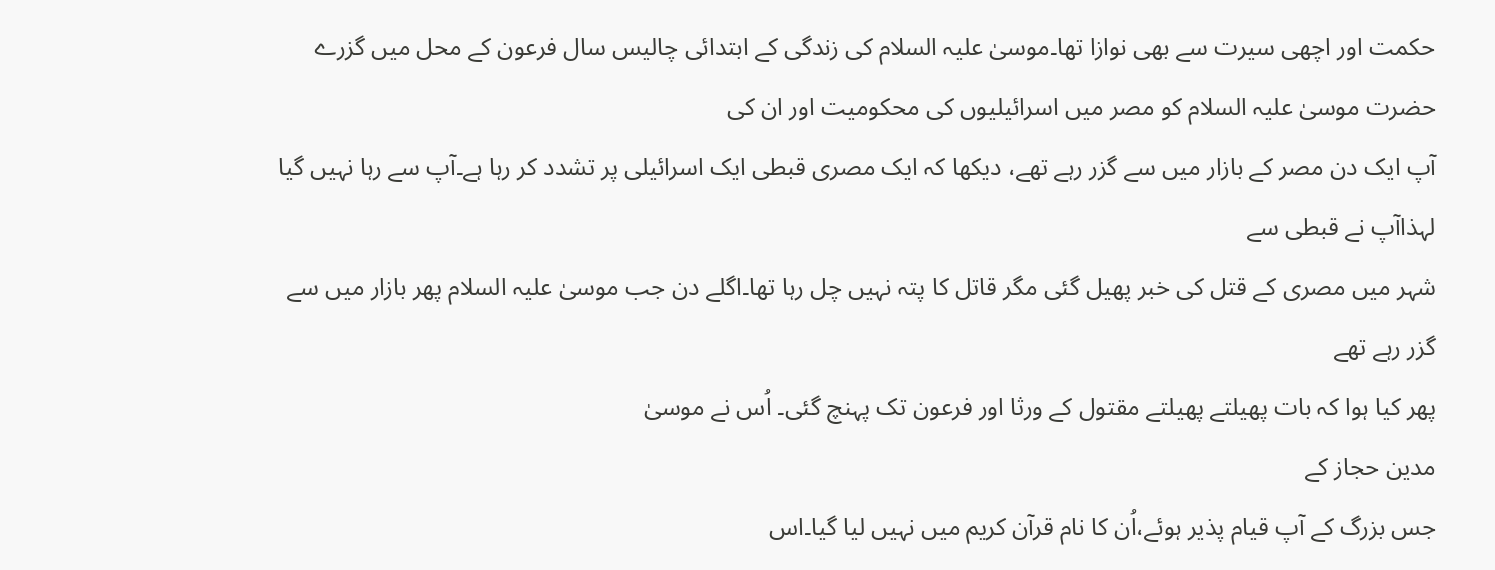حکمت اور اچھی سیرت سے بھی نوازا تھا۔موسیٰ علیہ السلام کی زندگی کے ابتدائی چالیس سال فرعون کے محل میں گزرے
حضرت موسیٰ علیہ السلام کو مصر میں اسرائیلیوں کی محکومیت اور ان کی
آپ ایک دن مصر کے بازار میں سے گزر رہے تھے، دیکھا کہ ایک مصری قبطی ایک اسرائیلی پر تشدد کر رہا ہے۔آپ سے رہا نہیں گیا لہذاآپ نے قبطی سے
شہر میں مصری کے قتل کی خبر پھیل گئی مگر قاتل کا پتہ نہیں چل رہا تھا۔اگلے دن جب موسیٰ علیہ السلام پھر بازار میں سے گزر رہے تھے
پھر کیا ہوا کہ بات پھیلتے پھیلتے مقتول کے ورثا اور فرعون تک پہنچ گئی۔ اُس نے موسیٰ
مدین حجاز کے
جس بزرگ کے آپ قیام پذیر ہوئے،اُن کا نام قرآن کریم میں نہیں لیا گیا۔اس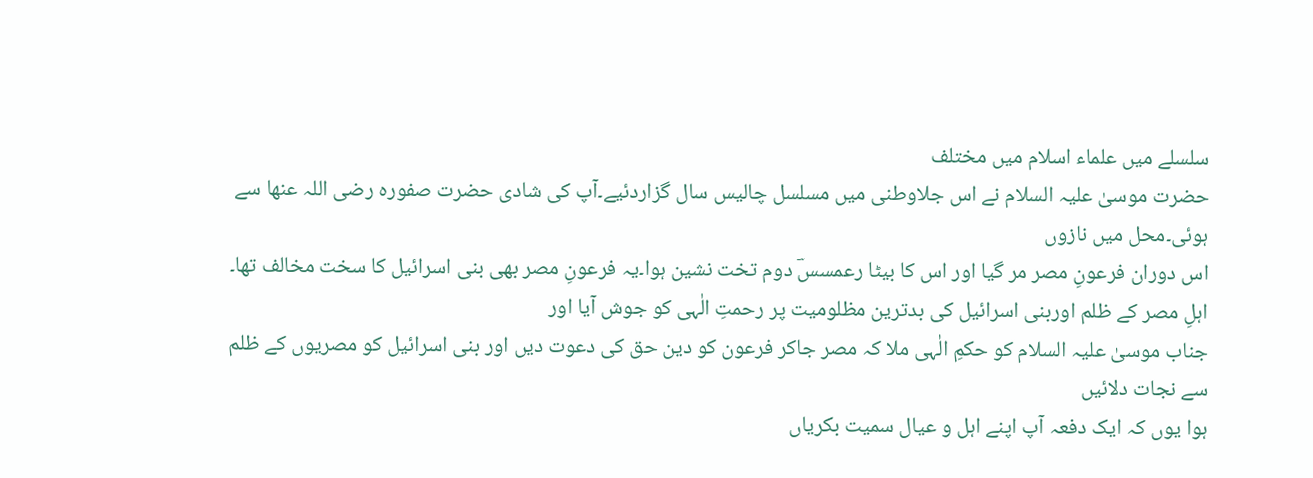سلسلے میں علماء اسلام میں مختلف
حضرت موسیٰ علیہ السلام نے اس جلاوطنی میں مسلسل چالیس سال گزاردئیے۔آپ کی شادی حضرت صفورہ رضی اللہ عنھا سے ہوئی۔محل میں نازوں
اس دوران فرعونِ مصر مر گیا اور اس کا بیٹا رعمسسؔ دوم تخت نشین ہوا۔یہ فرعونِ مصر بھی بنی اسرائیل کا سخت مخالف تھا۔ اہلِ مصر کے ظلم اوربنی اسرائیل کی بدترین مظلومیت پر رحمتِ الٰہی کو جوش آیا اور
جناب موسیٰ علیہ السلام کو حکمِ الٰہی ملا کہ مصر جاکر فرعون کو دین حق کی دعوت دیں اور بنی اسرائیل کو مصریوں کے ظلم سے نجات دلائیں
ہوا یوں کہ ایک دفعہ آپ اپنے اہل و عیال سمیت بکریاں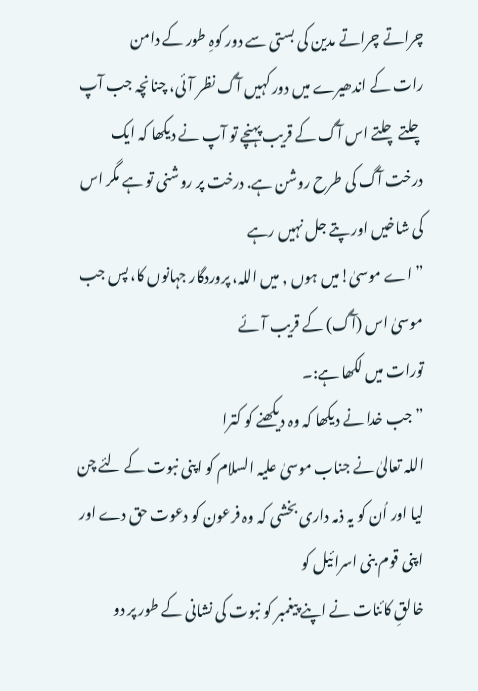چراتے چراتے مدین کی بستی سے دور کوہِ طور کے دامن
رات کے اندھیرے میں دور کہیں آگ نظر آئی، چنانچہ جب آپ چلتے چلتے اس آگ کے قریب پہنچے تو آپ نے دیکھا کہ ایک درخت آگ کی طرح روشن ہے. درخت پر روشنی تو ہے مگر اس کی شاخیں اور پتے جل نہیں رہے
”اے موسیٰ!میں ہوں , میں اللہ، پروردگار جہانوں کا، پس جب موسیٰ اس (آگ) کے قریب آئے
تورات میں لکھا ہے:۔
”جب خدا نے دیکھا کہ وہ دیکھنے کو کترا
اللہ تعالیٰ نے جناب موسیٰ علیہ السلام کو اپنی نبوت کے لئے چن لیا اور اُن کو یہ ذمہ داری بخشی کہ وہ فرعون کو دعوت حق دے اور اپنی قوم بنی اسرائیل کو
خالقِ کائنات نے اپنے پیغمبر کو نبوت کی نشانی کے طور پر دو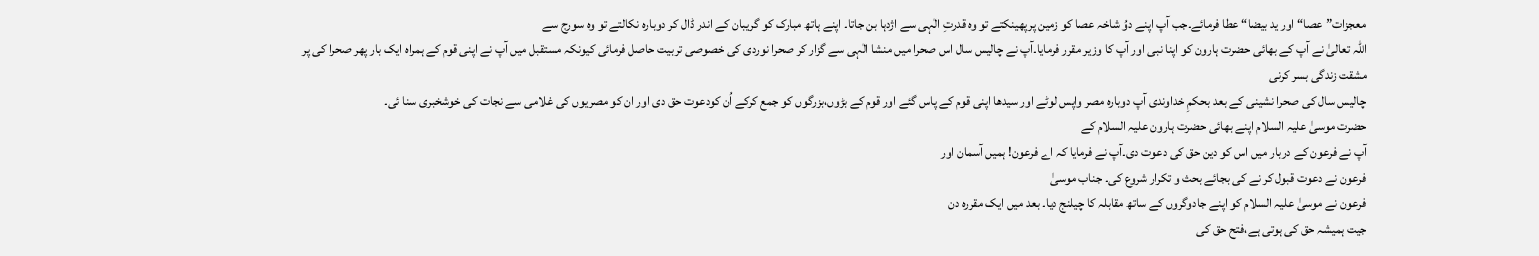معجزات”عصا“ اور ید بیضا“ عطا فرمائے۔جب آپ اپنے دوُ شاخہ عصا کو زمین پرپھینکتے تو وہ قدرتِ الٰہی سے اژدہا بن جاتا۔ اپنے ہاتھ مبارک کو گریبان کے اندر ڈال کر دوبارہ نکالتے تو وہ سورج سے
اللہ تعالیٰ نے آپ کے بھائی حضرت ہارون کو اپنا نبی اور آپ کا وزیر مقرر فرمایا۔آپ نے چالیس سال اس صحرا میں منشا الٰہی سے گزار کر صحرا نوردی کی خصوصی تربیت حاصل فرمائی کیونکہ مستقبل میں آپ نے اپنی قوم کے ہمراہ ایک بار پھر صحرا کی پر مشقت زندگی بسر کرنی
چالیس سال کی صحرا نشینی کے بعد بحکمِ خداوندی آپ دوبارہ مصر واپس لوٹے اور سیدھا اپنی قوم کے پاس گئے اور قوم کے بڑوں،بزرگوں کو جمع کرکے اُن کودعوت حق دی اور ان کو مصریوں کی غلامی سے نجات کی خوشخبری سنا ئی۔
حضرت موسیٰ علیہ السلام اپنے بھائی حضرت ہارون علیہ السلام کے
آپ نے فرعون کے دربار میں اس کو دین حق کی دعوت دی۔آپ نے فرمایا کہ اے فرعون! ہمیں آسمان اور
فرعون نے دعوت قبول کر نے کی بجائے بحث و تکرار شروع کی۔ جناب موسیٰ
فرعون نے موسیٰ علیہ السلام کو اپنے جادوگروں کے ساتھ مقابلہ کا چیلنج دیا۔ بعد میں ایک مقررہ دن
جیت ہمیشہ حق کی ہوتی ہے،فتح حق کی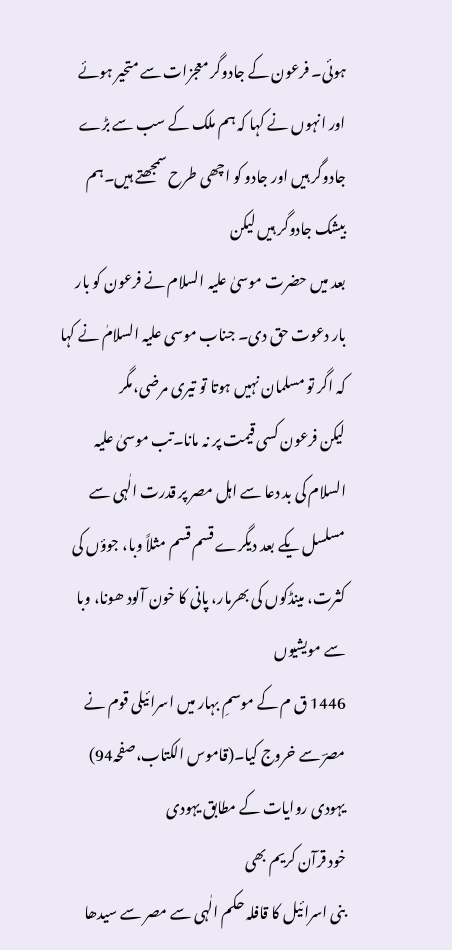ہوئی۔ فرعون کے جادوگر معجزات سے متحیر ہوئے اور انہوں نے کہا کہ ہم ملک کے سب سے بڑے جادوگر ہیں اور جادو کو اچھی طرح سمجھتے ہیں۔ہم بیشک جادوگر ہیں لیکن
بعد میں حضرت موسیٰ علیہ السلام نے فرعون کو بار بار دعوت حق دی۔ جناب موسی علیہ السلامٰ نے کہا کہ اگر تو مسلمان نہیں ہوتا تو تیری مرضی،مگر
لیکن فرعون کسی قیمت پر نہ مانا۔تب موسیٰ علیہ السلام کی بد دعا سے اہل مصر پر قدرت الٰہی سے مسلسل یکے بعد دیگرے قسم قسم مثلاً وبا، جوؤں کی کثرت، مینڈکوں کی بھرمار، پانی کا خون آلود ھونا، وبا سے مویشیوں
1446 ق م کے موسمِ بہار میں اسرائیلی قوم نے مصرؔ سے خروج کیا۔(قاموس الکتاب،صفحہ94)
یہودی روایات کے مطابق یہودی
خود قرآن کریم بھی
بنی اسرائیل کا قافلہ حکم الٰہی سے مصر سے سیدھا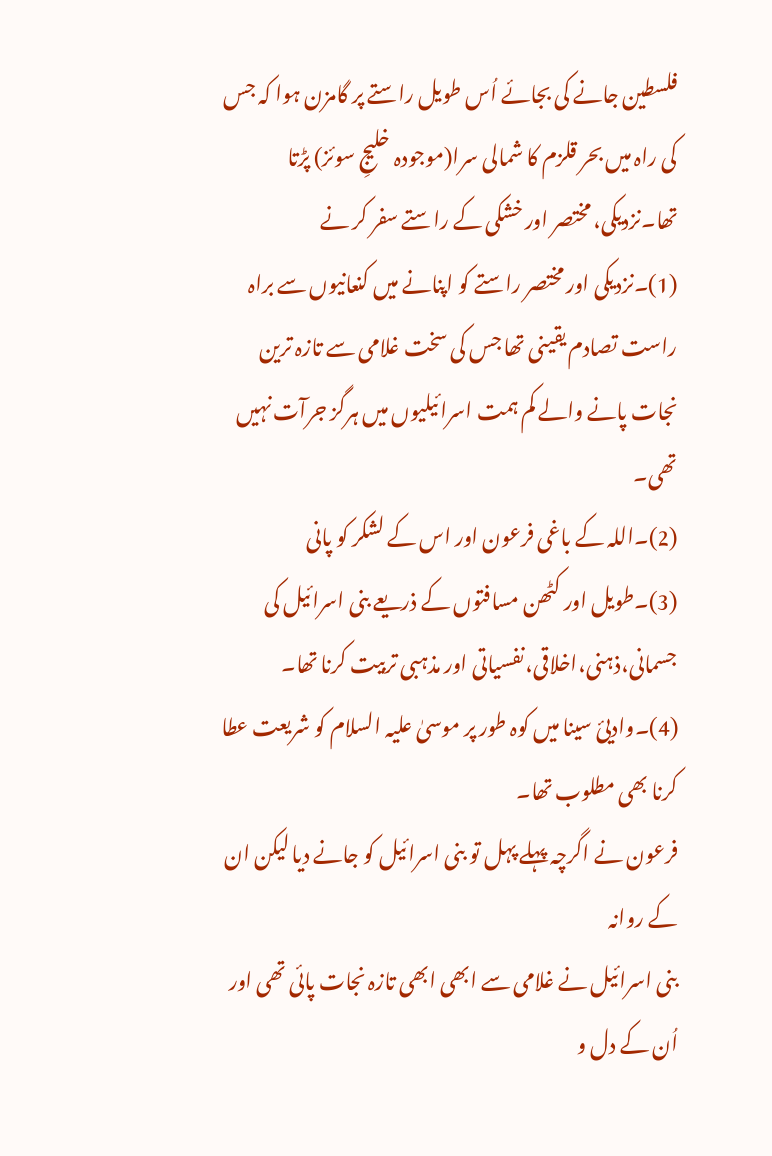فلسطین جانے کی بجائے اُس طویل راستے پر گامزن ہوا کہ جس کی راہ میں بحر قلزم کا شمالی سرا(موجودہ خلیجِ سوئز) پڑتا تھا۔نزدیکی، مختصر اور خشکی کے راستے سفر کر نے
(1)۔نزدیکی اور مختصر راستے کو اپنانے میں کنعانیوں سے براہ راست تصادم یقینی تھا جس کی سخت غلامی سے تازہ ترین نجات پانے والے کم ہمت اسرائیلیوں میں ہرگز جرآت نہیں تھی۔
(2)۔اللہ کے باغی فرعون اور اس کے لشکر کو پانی
(3)۔طویل اور کٹھن مسافتوں کے ذریعے بنی اسرائیل کی جسمانی،ذہنی،اخلاقی،نفسیاتی اور مذہبی تربیت کرنا تھا۔
(4)۔وادیئ سینا میں کوہ طور پر موسیٰ علیہ السلام کو شریعت عطا کرنا بھی مطلوب تھا۔
فرعون نے اگرچہ پہلے پہل تو بنی اسرائیل کو جانے دیا لیکن ان کے روانہ
بنی اسرائیل نے غلامی سے ابھی ابھی تازہ نجات پائی تھی اور اُن کے دل و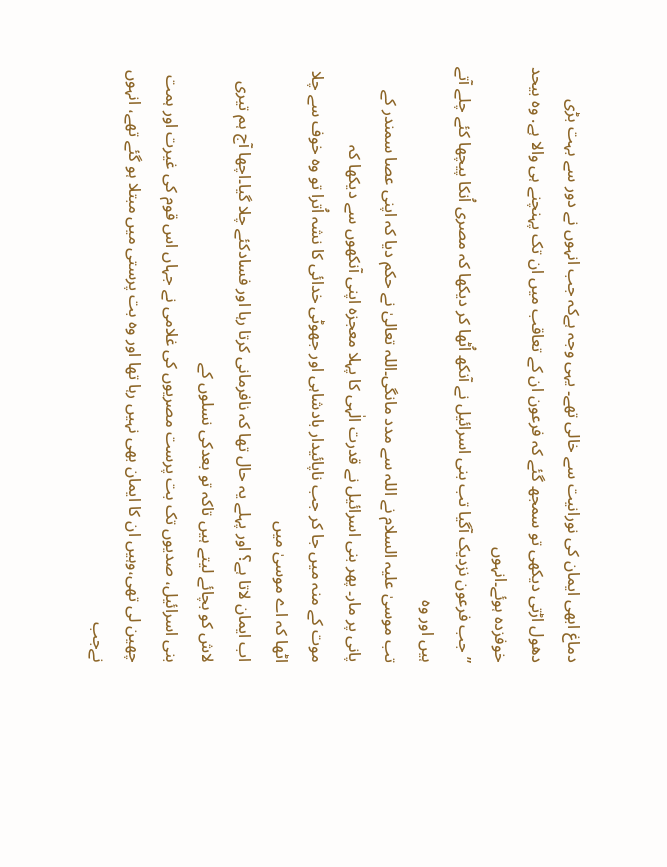دماغ ابھی ایمان کی نورانیت سے خالی تھے۔ یہی وجہ ہےکہ جب انہوں نے دور سے بہت بڑی دھول اڑتی دیکھی تو سمجھ گئے کہ فرعون ان کے تعاقب میں ان تک پہنچنے ہی والا ہے. وہ بیحد خوفزدہ ہوئے۔انہوں
”جب فرعون نزدیک آگیا تب بنی اسرائیل نے آنکھ اُٹھا کر دیکھا کہ مصری اُنکا پیچھا کئے چلے آتے ہیں اور وہ
تب موسیٰ علیہ السلام نے اللہ سے مدد مانگی۔اللہ تعالیٰ نے حکم دیا کہ اپنی عصا سمندر کے پانی پر مار۔ پھر بنی اسرائیل نے قدرت الٰہی کا پہلا معجزہ اپنی آنکھوں سے دیکھا کہ
موت کے منہ میں جا کر جب ناپائیدار بادشاہی اور جھوٹی خدائی کا نشہ اُترا تو وہ خوف سے چلا اٹھا کہ اے موسیٰ میں
اب ایمان لاتا ہے؟ اور پہلے یہ حال تھا کہ نافرمانی کرتا رہا اور فسادکئے چلا گیا۔اچھا آج ہم تیری لاش کو بچائے لیتے ہیں تاکہ تو بعدکی نسلوں کے
بنی اسرائیل، صدیوں تک بت پرست مصریوں کی غلامی نے جہاں اس قوم کی غیرت اور ہمت چھین لی تھی،وہیں ان کا ایمان بھی نہیں رہا تھا اور وہ بت پرستی میں مبتلا ہو گئے تھے، انہوں نےجب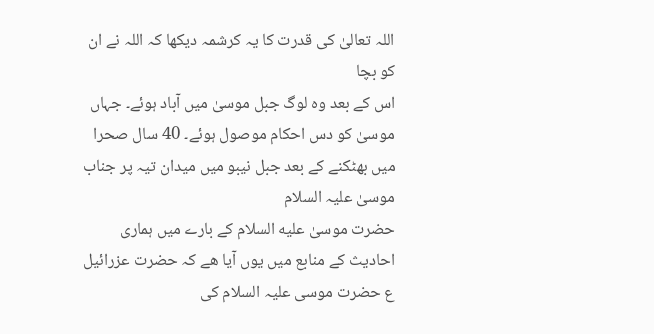اللہ تعالیٰ کی قدرت کا یہ کرشمہ دیکھا کہ اللہ نے ان کو بچا
اس کے بعد وہ لوگ جبل موسیٰ میں آباد ہوئے۔ جہاں موسیٰ کو دس احکام موصول ہوئے۔ 40 سال صحرا میں بھٹکنے کے بعد جبل نیبو میں میدان تیہ پر جناب موسیٰ علیہ السلام
حضرت موسیٰ علیه السلام کے بارے میں ہماری احادیث کے منابع میں یوں آیا هے کہ حضرت عزرائیل ع حضرت موسی علیہ السلام کی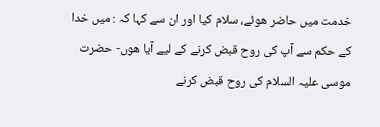خدمت میں حاضر هوئے، سلام کیا اور ان سے کہا کہ : میں خدا کے حکم سے آپ کی روح قبض کرنے کے لیے آیا هوں- حضرت موسی علیہ السلام کی روح قبض کرنے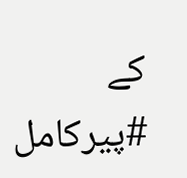کے
#پیرکامل